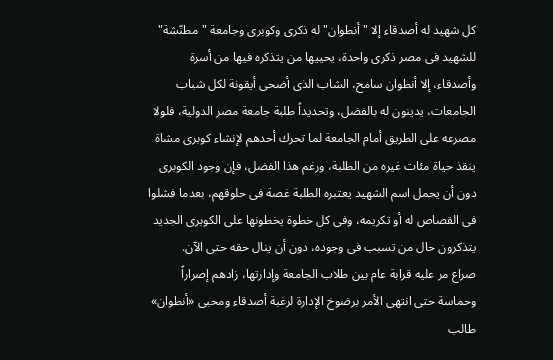كل شهيد له أصدقاء إلا "أنطوان" له ذكرى وكوبرى وجامعة "مطنّشة"
للشهيد فى مصر ذكرى واحدة، يحييها من يتذكره فيها من أسرة وأصدقاء، إلا أنطوان سامح، الشاب الذى أضحى أيقونة لكل شباب الجامعات، يدينون له بالفضل، وتحديداً طلبة جامعة مصر الدولية، فلولا مصرعه على الطريق أمام الجامعة لما تحرك أحدهم لإنشاء كوبرى مشاة ينقذ حياة مئات غيره من الطلبة، ورغم هذا الفضل، فإن وجود الكوبرى دون أن يحمل اسم الشهيد يعتبره الطلبة غصة فى حلوقهم، بعدما فشلوا فى القصاص له أو تكريمه، وفى كل خطوة يخطونها على الكوبرى الجديد يتذكرون حال من تسبب فى وجوده، دون أن ينال حقه حتى الآن.
صراع مر عليه قرابة عام بين طلاب الجامعة وإدارتها، زادهم إصراراً وحماسة حتى انتهى الأمر برضوخ الإدارة لرغبة أصدقاء ومحبى «أنطوان» طالب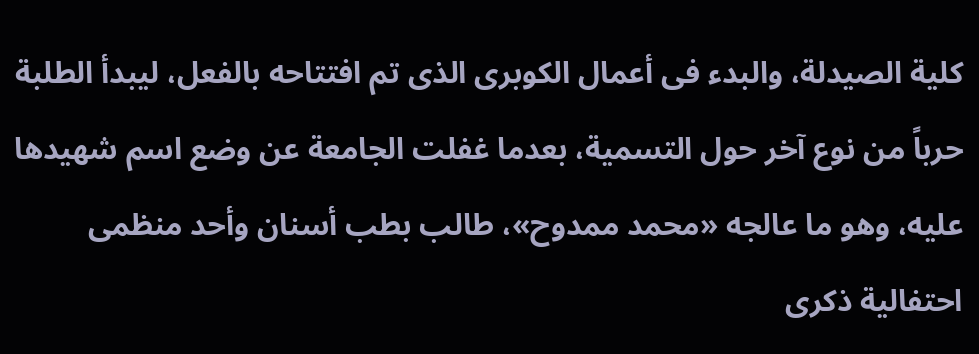كلية الصيدلة، والبدء فى أعمال الكوبرى الذى تم افتتاحه بالفعل، ليبدأ الطلبة حرباً من نوع آخر حول التسمية، بعدما غفلت الجامعة عن وضع اسم شهيدها عليه، وهو ما عالجه «محمد ممدوح»، طالب بطب أسنان وأحد منظمى احتفالية ذكرى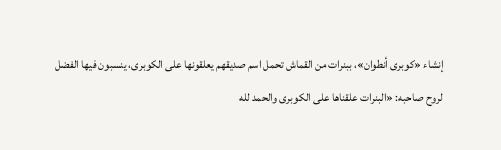إنشاء «كوبرى أنطوان»، ببنرات من القماش تحمل اسم صديقهم يعلقونها على الكوبرى، ينسبون فيها الفضل لروح صاحبه: «البنرات علقناها على الكوبرى والحمد لله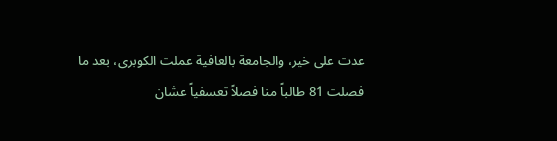عدت على خير، والجامعة بالعافية عملت الكوبرى، بعد ما فصلت 81 طالباً منا فصلاً تعسفياً عشان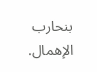بنحارب الإهمال.